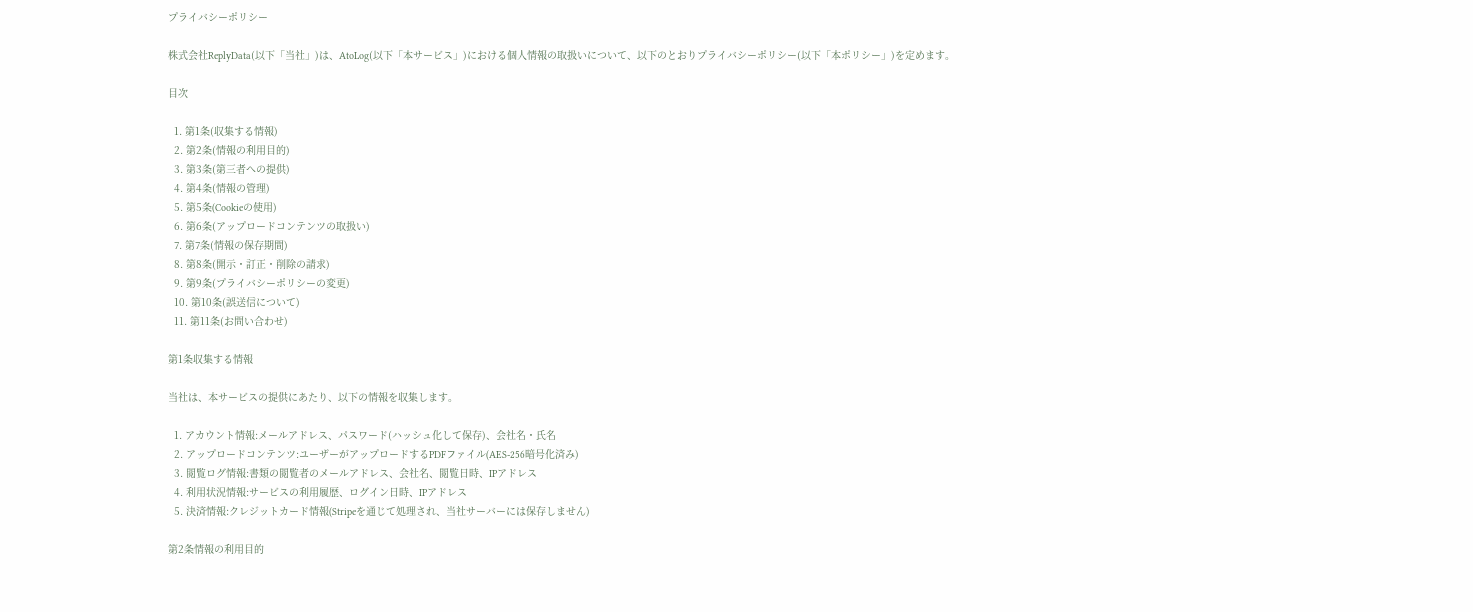プライバシーポリシー

株式会社ReplyData(以下「当社」)は、AtoLog(以下「本サービス」)における個人情報の取扱いについて、以下のとおりプライバシーポリシー(以下「本ポリシー」)を定めます。

目次

  1. 第1条(収集する情報)
  2. 第2条(情報の利用目的)
  3. 第3条(第三者への提供)
  4. 第4条(情報の管理)
  5. 第5条(Cookieの使用)
  6. 第6条(アップロードコンテンツの取扱い)
  7. 第7条(情報の保存期間)
  8. 第8条(開示・訂正・削除の請求)
  9. 第9条(プライバシーポリシーの変更)
  10. 第10条(誤送信について)
  11. 第11条(お問い合わせ)

第1条収集する情報

当社は、本サービスの提供にあたり、以下の情報を収集します。

  1. アカウント情報:メールアドレス、パスワード(ハッシュ化して保存)、会社名・氏名
  2. アップロードコンテンツ:ユーザーがアップロードするPDFファイル(AES-256暗号化済み)
  3. 閲覧ログ情報:書類の閲覧者のメールアドレス、会社名、閲覧日時、IPアドレス
  4. 利用状況情報:サービスの利用履歴、ログイン日時、IPアドレス
  5. 決済情報:クレジットカード情報(Stripeを通じて処理され、当社サーバーには保存しません)

第2条情報の利用目的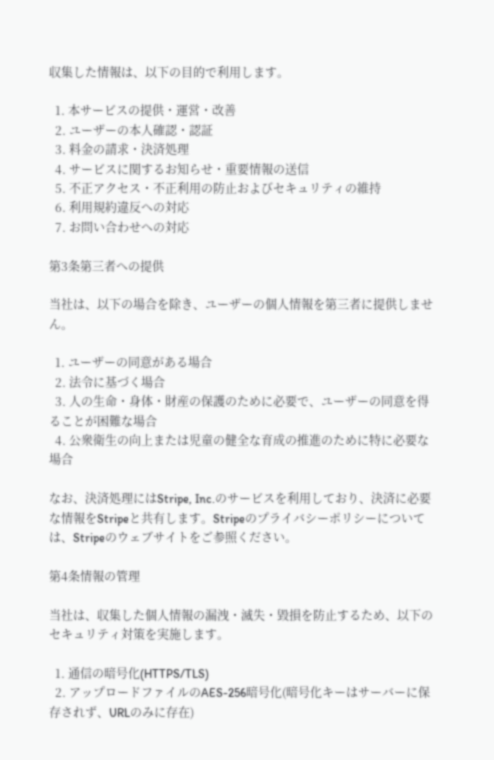収集した情報は、以下の目的で利用します。

  1. 本サービスの提供・運営・改善
  2. ユーザーの本人確認・認証
  3. 料金の請求・決済処理
  4. サービスに関するお知らせ・重要情報の送信
  5. 不正アクセス・不正利用の防止およびセキュリティの維持
  6. 利用規約違反への対応
  7. お問い合わせへの対応

第3条第三者への提供

当社は、以下の場合を除き、ユーザーの個人情報を第三者に提供しません。

  1. ユーザーの同意がある場合
  2. 法令に基づく場合
  3. 人の生命・身体・財産の保護のために必要で、ユーザーの同意を得ることが困難な場合
  4. 公衆衛生の向上または児童の健全な育成の推進のために特に必要な場合

なお、決済処理にはStripe, Inc.のサービスを利用しており、決済に必要な情報をStripeと共有します。Stripeのプライバシーポリシーについては、Stripeのウェブサイトをご参照ください。

第4条情報の管理

当社は、収集した個人情報の漏洩・滅失・毀損を防止するため、以下のセキュリティ対策を実施します。

  1. 通信の暗号化(HTTPS/TLS)
  2. アップロードファイルのAES-256暗号化(暗号化キーはサーバーに保存されず、URLのみに存在)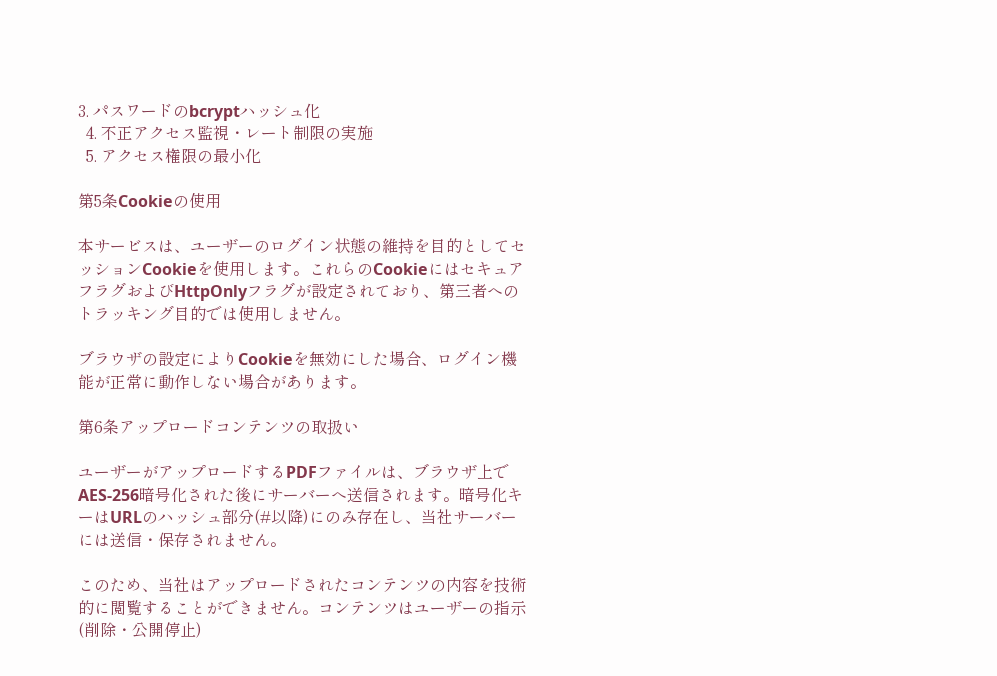3. パスワードのbcryptハッシュ化
  4. 不正アクセス監視・レート制限の実施
  5. アクセス権限の最小化

第5条Cookieの使用

本サービスは、ユーザーのログイン状態の維持を目的としてセッションCookieを使用します。これらのCookieにはセキュアフラグおよびHttpOnlyフラグが設定されており、第三者へのトラッキング目的では使用しません。

ブラウザの設定によりCookieを無効にした場合、ログイン機能が正常に動作しない場合があります。

第6条アップロードコンテンツの取扱い

ユーザーがアップロードするPDFファイルは、ブラウザ上でAES-256暗号化された後にサーバーへ送信されます。暗号化キーはURLのハッシュ部分(#以降)にのみ存在し、当社サーバーには送信・保存されません。

このため、当社はアップロードされたコンテンツの内容を技術的に閲覧することができません。コンテンツはユーザーの指示(削除・公開停止)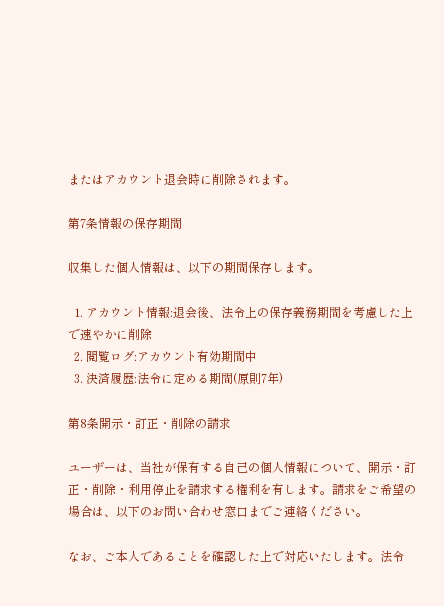またはアカウント退会時に削除されます。

第7条情報の保存期間

収集した個人情報は、以下の期間保存します。

  1. アカウント情報:退会後、法令上の保存義務期間を考慮した上で速やかに削除
  2. 閲覧ログ:アカウント有効期間中
  3. 決済履歴:法令に定める期間(原則7年)

第8条開示・訂正・削除の請求

ユーザーは、当社が保有する自己の個人情報について、開示・訂正・削除・利用停止を請求する権利を有します。請求をご希望の場合は、以下のお問い合わせ窓口までご連絡ください。

なお、ご本人であることを確認した上で対応いたします。法令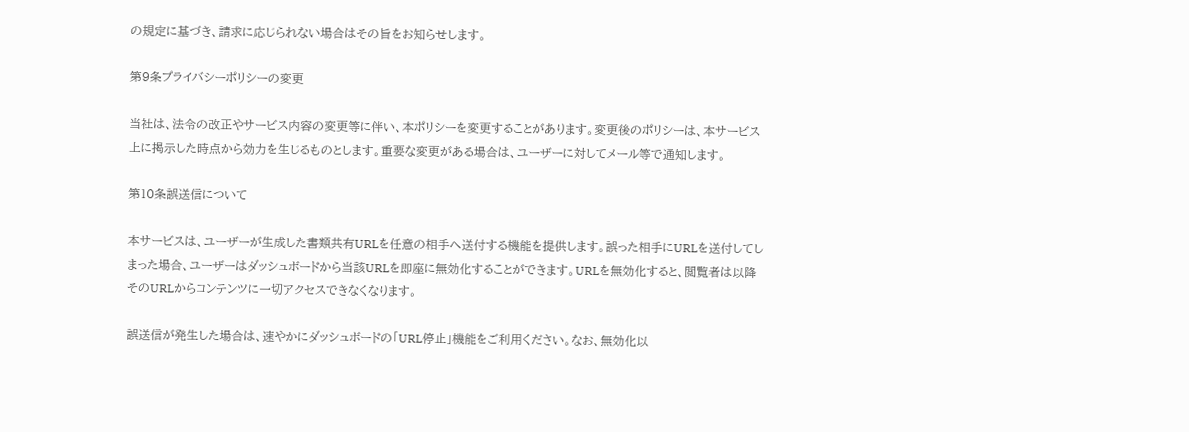の規定に基づき、請求に応じられない場合はその旨をお知らせします。

第9条プライバシーポリシーの変更

当社は、法令の改正やサービス内容の変更等に伴い、本ポリシーを変更することがあります。変更後のポリシーは、本サービス上に掲示した時点から効力を生じるものとします。重要な変更がある場合は、ユーザーに対してメール等で通知します。

第10条誤送信について

本サービスは、ユーザーが生成した書類共有URLを任意の相手へ送付する機能を提供します。誤った相手にURLを送付してしまった場合、ユーザーはダッシュボードから当該URLを即座に無効化することができます。URLを無効化すると、閲覧者は以降そのURLからコンテンツに一切アクセスできなくなります。

誤送信が発生した場合は、速やかにダッシュボードの「URL停止」機能をご利用ください。なお、無効化以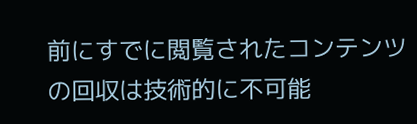前にすでに閲覧されたコンテンツの回収は技術的に不可能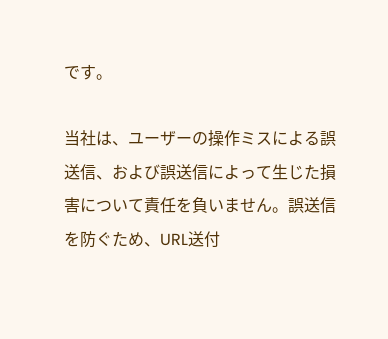です。

当社は、ユーザーの操作ミスによる誤送信、および誤送信によって生じた損害について責任を負いません。誤送信を防ぐため、URL送付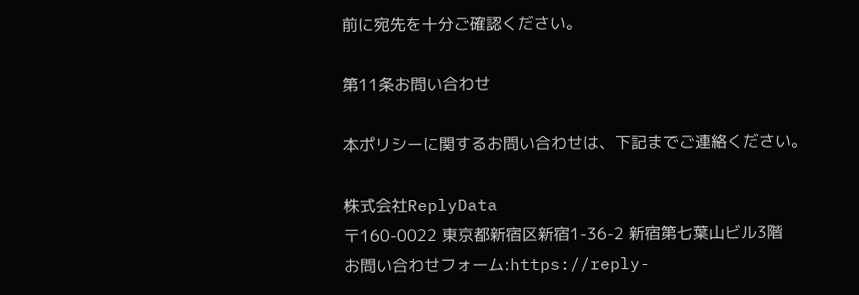前に宛先を十分ご確認ください。

第11条お問い合わせ

本ポリシーに関するお問い合わせは、下記までご連絡ください。

株式会社ReplyData
〒160-0022 東京都新宿区新宿1-36-2 新宿第七葉山ビル3階
お問い合わせフォーム:https://reply-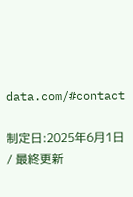data.com/#contact

制定日:2025年6月1日 / 最終更新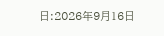日:2026年9月16日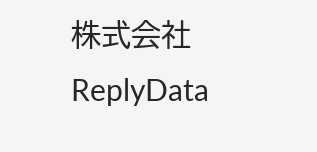株式会社ReplyData